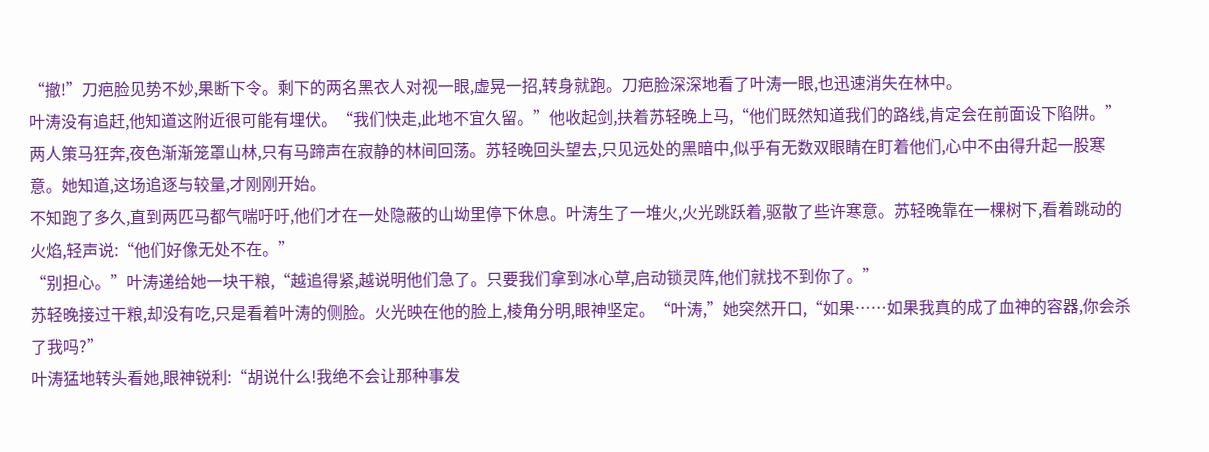“撤!”刀疤脸见势不妙,果断下令。剩下的两名黑衣人对视一眼,虚晃一招,转身就跑。刀疤脸深深地看了叶涛一眼,也迅速消失在林中。
叶涛没有追赶,他知道这附近很可能有埋伏。“我们快走,此地不宜久留。”他收起剑,扶着苏轻晚上马,“他们既然知道我们的路线,肯定会在前面设下陷阱。”
两人策马狂奔,夜色渐渐笼罩山林,只有马蹄声在寂静的林间回荡。苏轻晚回头望去,只见远处的黑暗中,似乎有无数双眼睛在盯着他们,心中不由得升起一股寒意。她知道,这场追逐与较量,才刚刚开始。
不知跑了多久,直到两匹马都气喘吁吁,他们才在一处隐蔽的山坳里停下休息。叶涛生了一堆火,火光跳跃着,驱散了些许寒意。苏轻晚靠在一棵树下,看着跳动的火焰,轻声说:“他们好像无处不在。”
“别担心。”叶涛递给她一块干粮,“越追得紧,越说明他们急了。只要我们拿到冰心草,启动锁灵阵,他们就找不到你了。”
苏轻晚接过干粮,却没有吃,只是看着叶涛的侧脸。火光映在他的脸上,棱角分明,眼神坚定。“叶涛,”她突然开口,“如果……如果我真的成了血神的容器,你会杀了我吗?”
叶涛猛地转头看她,眼神锐利:“胡说什么!我绝不会让那种事发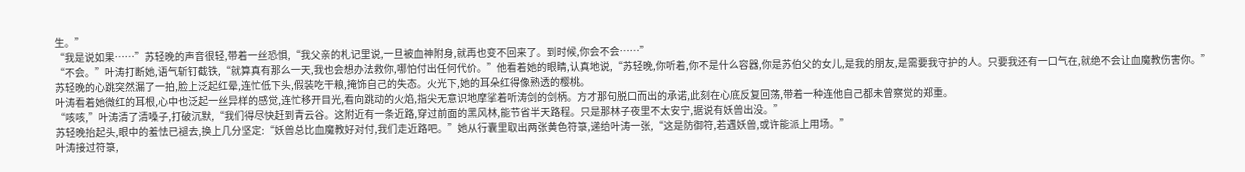生。”
“我是说如果……”苏轻晚的声音很轻,带着一丝恐惧,“我父亲的札记里说,一旦被血神附身,就再也变不回来了。到时候,你会不会……”
“不会。”叶涛打断她,语气斩钉截铁,“就算真有那么一天,我也会想办法救你,哪怕付出任何代价。”他看着她的眼睛,认真地说,“苏轻晚,你听着,你不是什么容器,你是苏伯父的女儿,是我的朋友,是需要我守护的人。只要我还有一口气在,就绝不会让血魔教伤害你。”
苏轻晚的心跳突然漏了一拍,脸上泛起红晕,连忙低下头,假装吃干粮,掩饰自己的失态。火光下,她的耳朵红得像熟透的樱桃。
叶涛看着她微红的耳根,心中也泛起一丝异样的感觉,连忙移开目光,看向跳动的火焰,指尖无意识地摩挲着听涛剑的剑柄。方才那句脱口而出的承诺,此刻在心底反复回荡,带着一种连他自己都未曾察觉的郑重。
“咳咳,”叶涛清了清嗓子,打破沉默,“我们得尽快赶到青云谷。这附近有一条近路,穿过前面的黑风林,能节省半天路程。只是那林子夜里不太安宁,据说有妖兽出没。”
苏轻晚抬起头,眼中的羞怯已褪去,换上几分坚定:“妖兽总比血魔教好对付,我们走近路吧。”她从行囊里取出两张黄色符箓,递给叶涛一张,“这是防御符,若遇妖兽,或许能派上用场。”
叶涛接过符箓,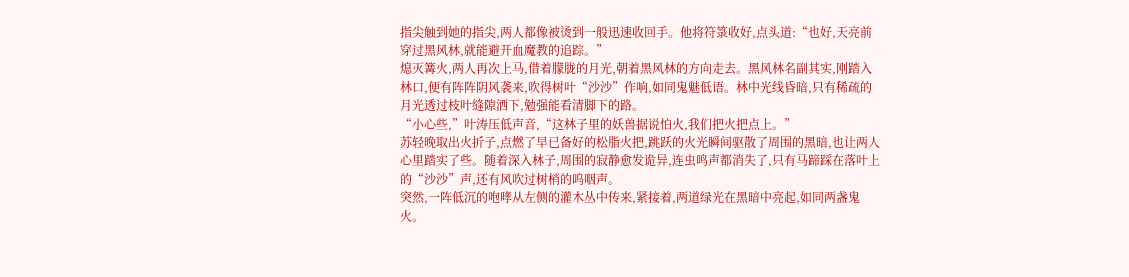指尖触到她的指尖,两人都像被烫到一般迅速收回手。他将符箓收好,点头道:“也好,天亮前穿过黑风林,就能避开血魔教的追踪。”
熄灭篝火,两人再次上马,借着朦胧的月光,朝着黑风林的方向走去。黑风林名副其实,刚踏入林口,便有阵阵阴风袭来,吹得树叶“沙沙”作响,如同鬼魅低语。林中光线昏暗,只有稀疏的月光透过枝叶缝隙洒下,勉强能看清脚下的路。
“小心些,”叶涛压低声音,“这林子里的妖兽据说怕火,我们把火把点上。”
苏轻晚取出火折子,点燃了早已备好的松脂火把,跳跃的火光瞬间驱散了周围的黑暗,也让两人心里踏实了些。随着深入林子,周围的寂静愈发诡异,连虫鸣声都消失了,只有马蹄踩在落叶上的“沙沙”声,还有风吹过树梢的呜咽声。
突然,一阵低沉的咆哮从左侧的灌木丛中传来,紧接着,两道绿光在黑暗中亮起,如同两盏鬼火。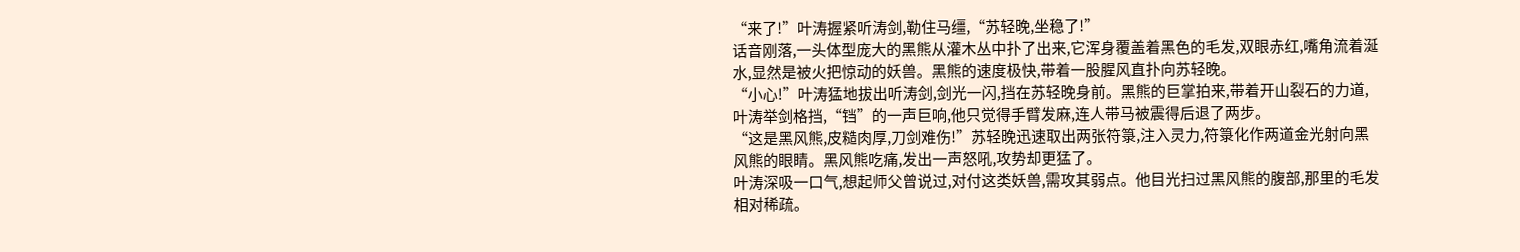“来了!”叶涛握紧听涛剑,勒住马缰,“苏轻晚,坐稳了!”
话音刚落,一头体型庞大的黑熊从灌木丛中扑了出来,它浑身覆盖着黑色的毛发,双眼赤红,嘴角流着涎水,显然是被火把惊动的妖兽。黑熊的速度极快,带着一股腥风直扑向苏轻晚。
“小心!”叶涛猛地拔出听涛剑,剑光一闪,挡在苏轻晚身前。黑熊的巨掌拍来,带着开山裂石的力道,叶涛举剑格挡,“铛”的一声巨响,他只觉得手臂发麻,连人带马被震得后退了两步。
“这是黑风熊,皮糙肉厚,刀剑难伤!”苏轻晚迅速取出两张符箓,注入灵力,符箓化作两道金光射向黑风熊的眼睛。黑风熊吃痛,发出一声怒吼,攻势却更猛了。
叶涛深吸一口气,想起师父曾说过,对付这类妖兽,需攻其弱点。他目光扫过黑风熊的腹部,那里的毛发相对稀疏。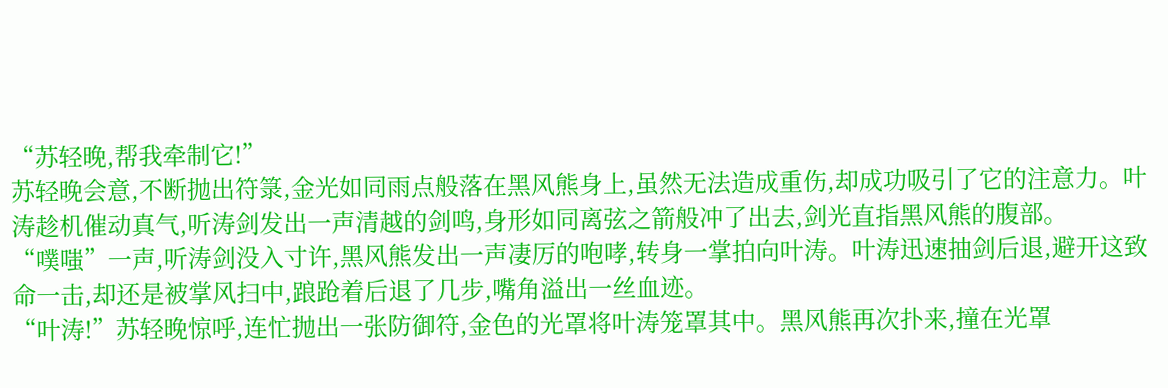“苏轻晚,帮我牵制它!”
苏轻晚会意,不断抛出符箓,金光如同雨点般落在黑风熊身上,虽然无法造成重伤,却成功吸引了它的注意力。叶涛趁机催动真气,听涛剑发出一声清越的剑鸣,身形如同离弦之箭般冲了出去,剑光直指黑风熊的腹部。
“噗嗤”一声,听涛剑没入寸许,黑风熊发出一声凄厉的咆哮,转身一掌拍向叶涛。叶涛迅速抽剑后退,避开这致命一击,却还是被掌风扫中,踉跄着后退了几步,嘴角溢出一丝血迹。
“叶涛!”苏轻晚惊呼,连忙抛出一张防御符,金色的光罩将叶涛笼罩其中。黑风熊再次扑来,撞在光罩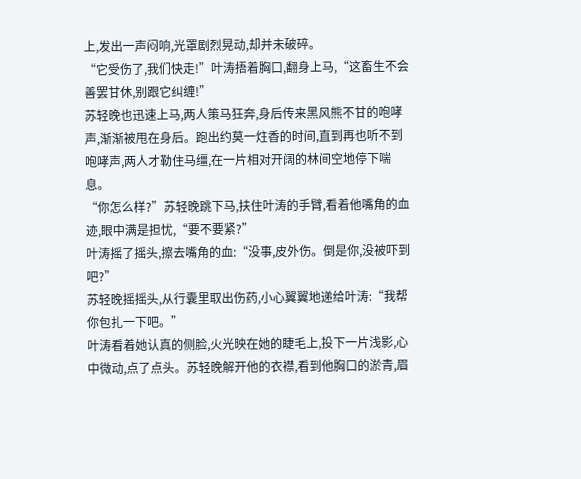上,发出一声闷响,光罩剧烈晃动,却并未破碎。
“它受伤了,我们快走!”叶涛捂着胸口,翻身上马,“这畜生不会善罢甘休,别跟它纠缠!”
苏轻晚也迅速上马,两人策马狂奔,身后传来黑风熊不甘的咆哮声,渐渐被甩在身后。跑出约莫一炷香的时间,直到再也听不到咆哮声,两人才勒住马缰,在一片相对开阔的林间空地停下喘息。
“你怎么样?”苏轻晚跳下马,扶住叶涛的手臂,看着他嘴角的血迹,眼中满是担忧,“要不要紧?”
叶涛摇了摇头,擦去嘴角的血:“没事,皮外伤。倒是你,没被吓到吧?”
苏轻晚摇摇头,从行囊里取出伤药,小心翼翼地递给叶涛:“我帮你包扎一下吧。”
叶涛看着她认真的侧脸,火光映在她的睫毛上,投下一片浅影,心中微动,点了点头。苏轻晚解开他的衣襟,看到他胸口的淤青,眉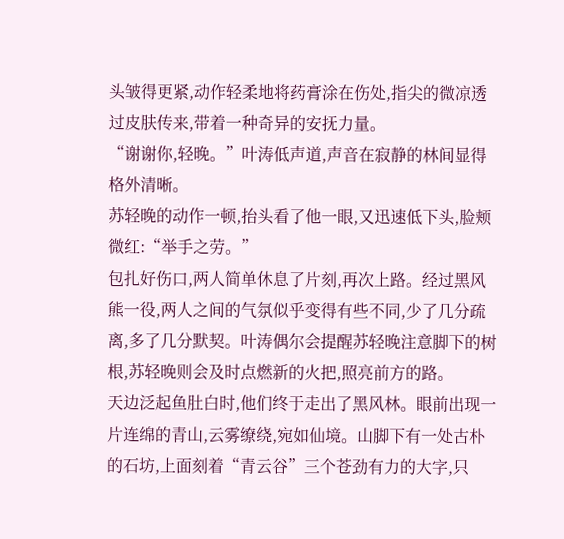头皱得更紧,动作轻柔地将药膏涂在伤处,指尖的微凉透过皮肤传来,带着一种奇异的安抚力量。
“谢谢你,轻晚。”叶涛低声道,声音在寂静的林间显得格外清晰。
苏轻晚的动作一顿,抬头看了他一眼,又迅速低下头,脸颊微红:“举手之劳。”
包扎好伤口,两人简单休息了片刻,再次上路。经过黑风熊一役,两人之间的气氛似乎变得有些不同,少了几分疏离,多了几分默契。叶涛偶尔会提醒苏轻晚注意脚下的树根,苏轻晚则会及时点燃新的火把,照亮前方的路。
天边泛起鱼肚白时,他们终于走出了黑风林。眼前出现一片连绵的青山,云雾缭绕,宛如仙境。山脚下有一处古朴的石坊,上面刻着“青云谷”三个苍劲有力的大字,只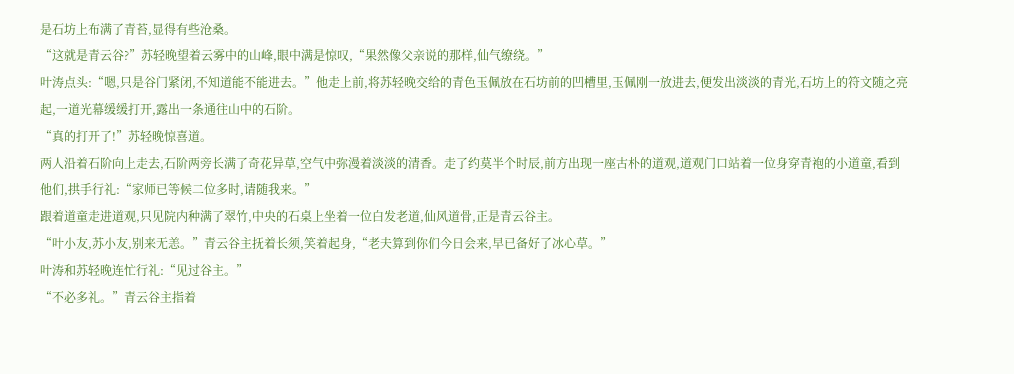是石坊上布满了青苔,显得有些沧桑。
“这就是青云谷?”苏轻晚望着云雾中的山峰,眼中满是惊叹,“果然像父亲说的那样,仙气缭绕。”
叶涛点头:“嗯,只是谷门紧闭,不知道能不能进去。”他走上前,将苏轻晚交给的青色玉佩放在石坊前的凹槽里,玉佩刚一放进去,便发出淡淡的青光,石坊上的符文随之亮起,一道光幕缓缓打开,露出一条通往山中的石阶。
“真的打开了!”苏轻晚惊喜道。
两人沿着石阶向上走去,石阶两旁长满了奇花异草,空气中弥漫着淡淡的清香。走了约莫半个时辰,前方出现一座古朴的道观,道观门口站着一位身穿青袍的小道童,看到他们,拱手行礼:“家师已等候二位多时,请随我来。”
跟着道童走进道观,只见院内种满了翠竹,中央的石桌上坐着一位白发老道,仙风道骨,正是青云谷主。
“叶小友,苏小友,别来无恙。”青云谷主抚着长须,笑着起身,“老夫算到你们今日会来,早已备好了冰心草。”
叶涛和苏轻晚连忙行礼:“见过谷主。”
“不必多礼。”青云谷主指着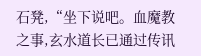石凳,“坐下说吧。血魔教之事,玄水道长已通过传讯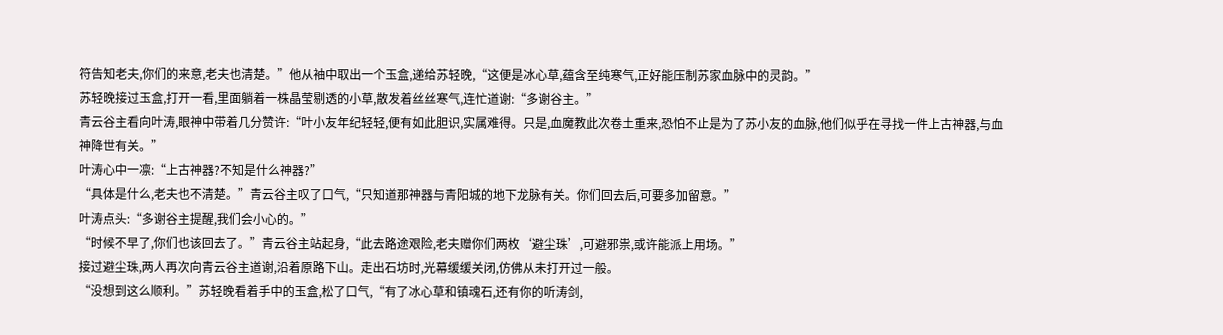符告知老夫,你们的来意,老夫也清楚。”他从袖中取出一个玉盒,递给苏轻晚,“这便是冰心草,蕴含至纯寒气,正好能压制苏家血脉中的灵韵。”
苏轻晚接过玉盒,打开一看,里面躺着一株晶莹剔透的小草,散发着丝丝寒气,连忙道谢:“多谢谷主。”
青云谷主看向叶涛,眼神中带着几分赞许:“叶小友年纪轻轻,便有如此胆识,实属难得。只是,血魔教此次卷土重来,恐怕不止是为了苏小友的血脉,他们似乎在寻找一件上古神器,与血神降世有关。”
叶涛心中一凛:“上古神器?不知是什么神器?”
“具体是什么,老夫也不清楚。”青云谷主叹了口气,“只知道那神器与青阳城的地下龙脉有关。你们回去后,可要多加留意。”
叶涛点头:“多谢谷主提醒,我们会小心的。”
“时候不早了,你们也该回去了。”青云谷主站起身,“此去路途艰险,老夫赠你们两枚‘避尘珠’,可避邪祟,或许能派上用场。”
接过避尘珠,两人再次向青云谷主道谢,沿着原路下山。走出石坊时,光幕缓缓关闭,仿佛从未打开过一般。
“没想到这么顺利。”苏轻晚看着手中的玉盒,松了口气,“有了冰心草和镇魂石,还有你的听涛剑,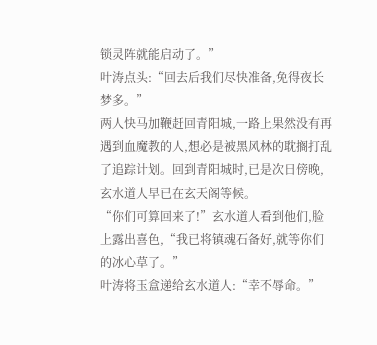锁灵阵就能启动了。”
叶涛点头:“回去后我们尽快准备,免得夜长梦多。”
两人快马加鞭赶回青阳城,一路上果然没有再遇到血魔教的人,想必是被黑风林的耽搁打乱了追踪计划。回到青阳城时,已是次日傍晚,玄水道人早已在玄天阁等候。
“你们可算回来了!”玄水道人看到他们,脸上露出喜色,“我已将镇魂石备好,就等你们的冰心草了。”
叶涛将玉盒递给玄水道人:“幸不辱命。”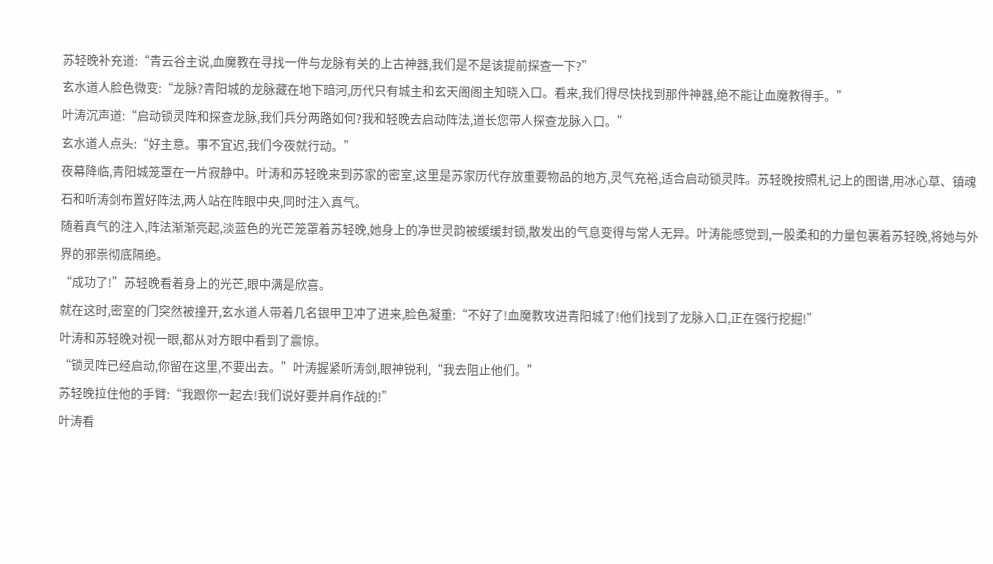苏轻晚补充道:“青云谷主说,血魔教在寻找一件与龙脉有关的上古神器,我们是不是该提前探查一下?”
玄水道人脸色微变:“龙脉?青阳城的龙脉藏在地下暗河,历代只有城主和玄天阁阁主知晓入口。看来,我们得尽快找到那件神器,绝不能让血魔教得手。”
叶涛沉声道:“启动锁灵阵和探查龙脉,我们兵分两路如何?我和轻晚去启动阵法,道长您带人探查龙脉入口。”
玄水道人点头:“好主意。事不宜迟,我们今夜就行动。”
夜幕降临,青阳城笼罩在一片寂静中。叶涛和苏轻晚来到苏家的密室,这里是苏家历代存放重要物品的地方,灵气充裕,适合启动锁灵阵。苏轻晚按照札记上的图谱,用冰心草、镇魂石和听涛剑布置好阵法,两人站在阵眼中央,同时注入真气。
随着真气的注入,阵法渐渐亮起,淡蓝色的光芒笼罩着苏轻晚,她身上的净世灵韵被缓缓封锁,散发出的气息变得与常人无异。叶涛能感觉到,一股柔和的力量包裹着苏轻晚,将她与外界的邪祟彻底隔绝。
“成功了!”苏轻晚看着身上的光芒,眼中满是欣喜。
就在这时,密室的门突然被撞开,玄水道人带着几名银甲卫冲了进来,脸色凝重:“不好了!血魔教攻进青阳城了!他们找到了龙脉入口,正在强行挖掘!”
叶涛和苏轻晚对视一眼,都从对方眼中看到了震惊。
“锁灵阵已经启动,你留在这里,不要出去。”叶涛握紧听涛剑,眼神锐利,“我去阻止他们。”
苏轻晚拉住他的手臂:“我跟你一起去!我们说好要并肩作战的!”
叶涛看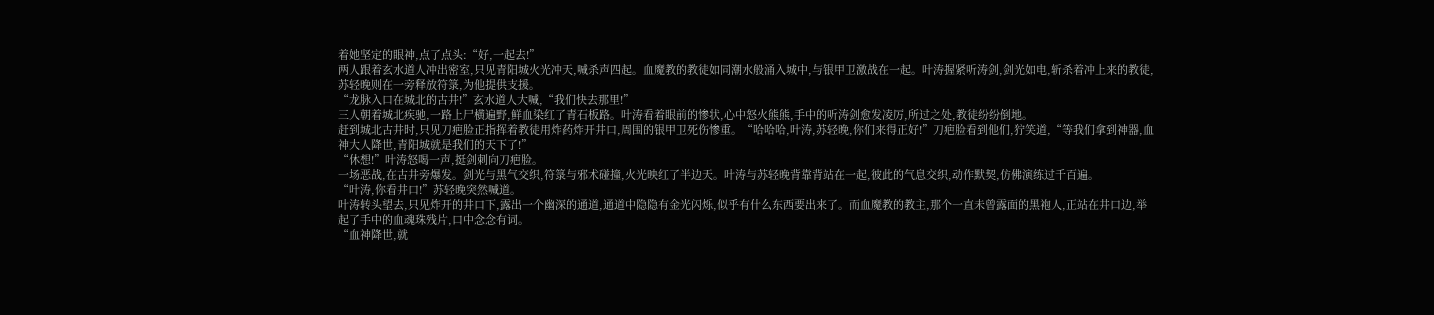着她坚定的眼神,点了点头:“好,一起去!”
两人跟着玄水道人冲出密室,只见青阳城火光冲天,喊杀声四起。血魔教的教徒如同潮水般涌入城中,与银甲卫激战在一起。叶涛握紧听涛剑,剑光如电,斩杀着冲上来的教徒,苏轻晚则在一旁释放符箓,为他提供支援。
“龙脉入口在城北的古井!”玄水道人大喊,“我们快去那里!”
三人朝着城北疾驰,一路上尸横遍野,鲜血染红了青石板路。叶涛看着眼前的惨状,心中怒火熊熊,手中的听涛剑愈发凌厉,所过之处,教徒纷纷倒地。
赶到城北古井时,只见刀疤脸正指挥着教徒用炸药炸开井口,周围的银甲卫死伤惨重。“哈哈哈,叶涛,苏轻晚,你们来得正好!”刀疤脸看到他们,狞笑道,“等我们拿到神器,血神大人降世,青阳城就是我们的天下了!”
“休想!”叶涛怒喝一声,挺剑刺向刀疤脸。
一场恶战,在古井旁爆发。剑光与黑气交织,符箓与邪术碰撞,火光映红了半边天。叶涛与苏轻晚背靠背站在一起,彼此的气息交织,动作默契,仿佛演练过千百遍。
“叶涛,你看井口!”苏轻晚突然喊道。
叶涛转头望去,只见炸开的井口下,露出一个幽深的通道,通道中隐隐有金光闪烁,似乎有什么东西要出来了。而血魔教的教主,那个一直未曾露面的黑袍人,正站在井口边,举起了手中的血魂珠残片,口中念念有词。
“血神降世,就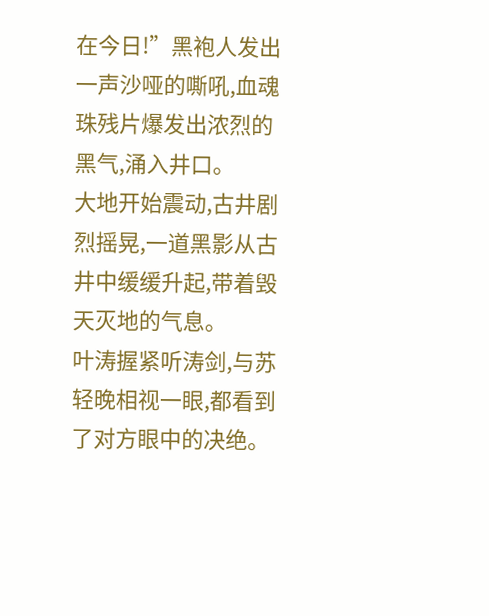在今日!”黑袍人发出一声沙哑的嘶吼,血魂珠残片爆发出浓烈的黑气,涌入井口。
大地开始震动,古井剧烈摇晃,一道黑影从古井中缓缓升起,带着毁天灭地的气息。
叶涛握紧听涛剑,与苏轻晚相视一眼,都看到了对方眼中的决绝。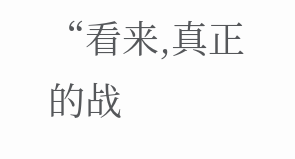“看来,真正的战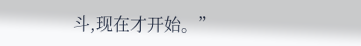斗,现在才开始。”